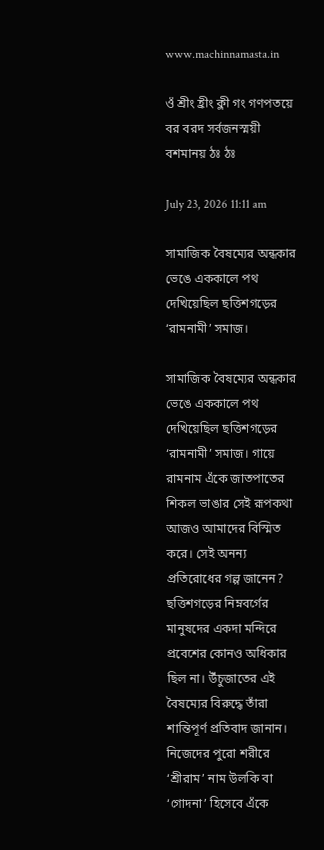www.machinnamasta.in

ওঁ শ্রীং হ্রীং ক্লী গং গণপতয়ে বর বরদ সর্বজনস্ময়ী বশমানয় ঠঃ ঠঃ

July 23, 2026 11:11 am

সামাজিক বৈষম্যের অন্ধকার ভেঙে এককালে পথ দেখিয়েছিল ছত্তিশগড়ের ‘রামনামী’ সমাজ।

সামাজিক বৈষম্যের অন্ধকার ভেঙে এককালে পথ দেখিয়েছিল ছত্তিশগড়ের ‘রামনামী’ সমাজ। গায়ে রামনাম এঁকে জাতপাতের শিকল ভাঙার সেই রূপকথা আজও আমাদের বিস্মিত করে। সেই অনন্য প্রতিরোধের গল্প জানেন? ছত্তিশগড়ের নিম্নবর্গের মানুষদের একদা মন্দিরে প্রবেশের কোনও অধিকার ছিল না। উঁচুজাতের এই বৈষম্যের বিরুদ্ধে তাঁরা শান্তিপূর্ণ প্রতিবাদ জানান। নিজেদের পুরো শরীরে ‘শ্রীরাম’ নাম উলকি বা ‘গোদনা’ হিসেবে এঁকে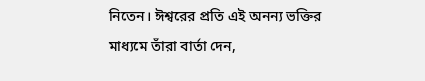নিতেন। ঈশ্বরের প্রতি এই অনন্য ভক্তির মাধ্যমে তাঁরা বার্তা দেন,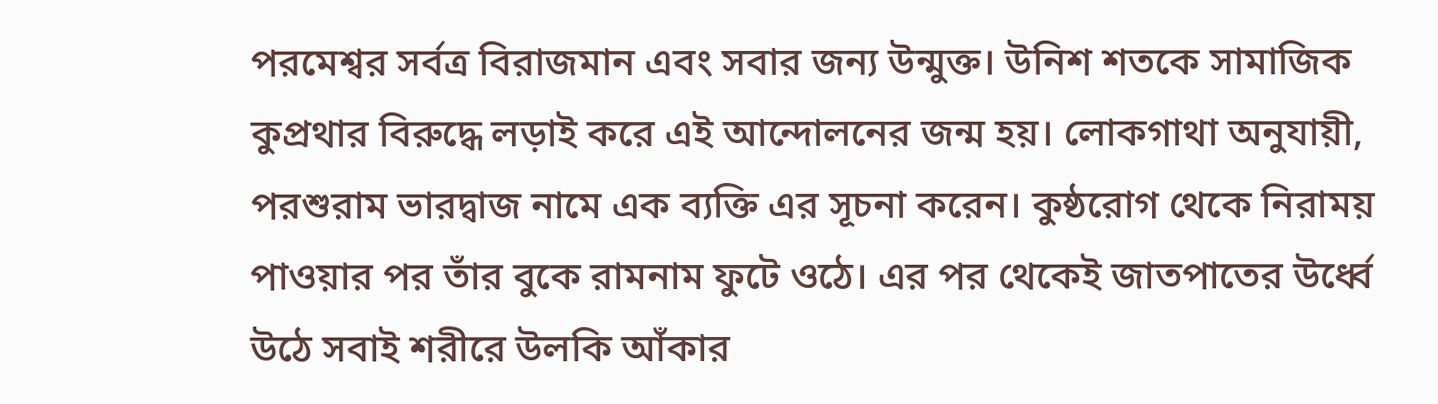পরমেশ্বর সর্বত্র বিরাজমান এবং সবার জন্য উন্মুক্ত। উনিশ শতকে সামাজিক কুপ্রথার বিরুদ্ধে লড়াই করে এই আন্দোলনের জন্ম হয়। লোকগাথা অনুযায়ী, পরশুরাম ভারদ্বাজ নামে এক ব্যক্তি এর সূচনা করেন। কুষ্ঠরোগ থেকে নিরাময় পাওয়ার পর তাঁর বুকে রামনাম ফুটে ওঠে। এর পর থেকেই জাতপাতের উর্ধ্বে উঠে সবাই শরীরে উলকি আঁকার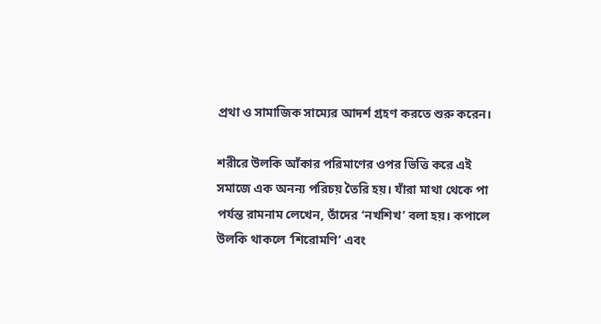প্রথা ও সামাজিক সাম্যের আদর্শ গ্রহণ করতে শুরু করেন।

শরীরে উলকি আঁকার পরিমাণের ওপর ভিত্তি করে এই সমাজে এক অনন্য পরিচয় তৈরি হয়। যাঁরা মাথা থেকে পা পর্যন্ত রামনাম লেখেন, তাঁদের ‘নখশিখ’ বলা হয়। কপালে উলকি থাকলে ‘শিরোমণি’ এবং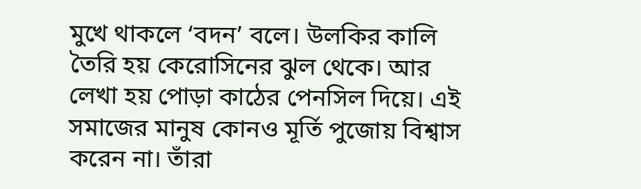মুখে থাকলে ‘বদন’ বলে। উলকির কালি তৈরি হয় কেরোসিনের ঝুল থেকে। আর লেখা হয় পোড়া কাঠের পেনসিল দিয়ে। এই সমাজের মানুষ কোনও মূর্তি পুজোয় বিশ্বাস করেন না। তাঁরা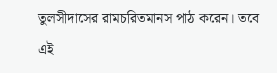তুলসীদাসের রামচরিতমানস পাঠ করেন। তবে এই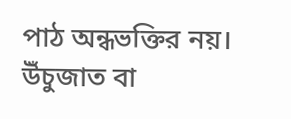পাঠ অন্ধভক্তির নয়। উঁচুজাত বা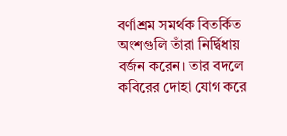বর্ণাশ্রম সমর্থক বিতর্কিত অংশগুলি তাঁরা নির্দ্বিধায় বর্জন করেন। তার বদলে কবিরের দোহা যোগ করে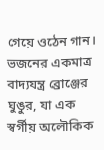গেয়ে ওঠেন গান। ভজনের একমাত্র বাদ্যযন্ত্র ব্রোঞ্জের ঘুঙুর, যা এক স্বর্গীয় অলৌকিক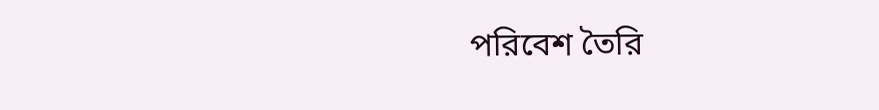পরিবেশ তৈরি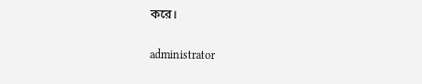করে।

administrator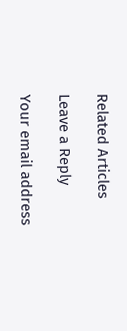Related Articles

Leave a Reply

Your email address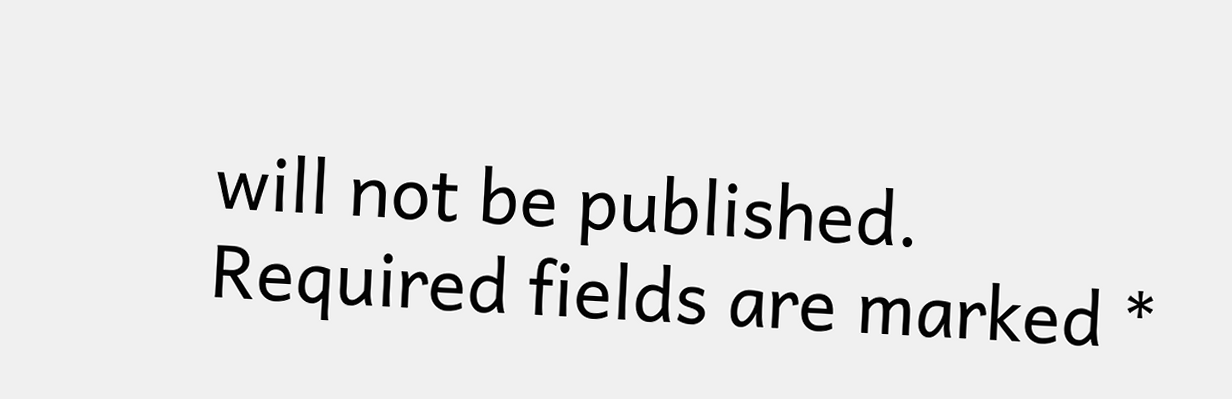will not be published. Required fields are marked *